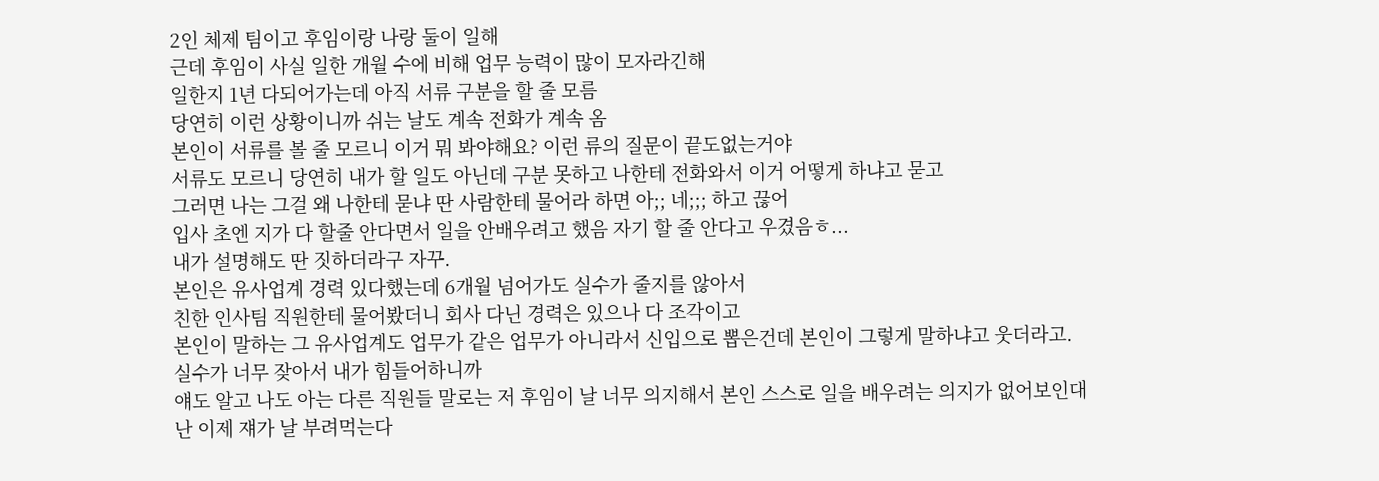2인 체제 팀이고 후임이랑 나랑 둘이 일해
근데 후임이 사실 일한 개월 수에 비해 업무 능력이 많이 모자라긴해
일한지 1년 다되어가는데 아직 서류 구분을 할 줄 모름
당연히 이런 상황이니까 쉬는 날도 계속 전화가 계속 옴
본인이 서류를 볼 줄 모르니 이거 뭐 봐야해요? 이런 류의 질문이 끝도없는거야
서류도 모르니 당연히 내가 할 일도 아닌데 구분 못하고 나한테 전화와서 이거 어떻게 하냐고 묻고
그러면 나는 그걸 왜 나한테 묻냐 딴 사람한테 물어라 하면 아;; 네;;; 하고 끊어
입사 초엔 지가 다 할줄 안다면서 일을 안배우려고 했음 자기 할 줄 안다고 우겼음ㅎ...
내가 설명해도 딴 짓하더라구 자꾸.
본인은 유사업계 경력 있다했는데 6개월 넘어가도 실수가 줄지를 않아서
친한 인사팀 직원한테 물어봤더니 회사 다닌 경력은 있으나 다 조각이고
본인이 말하는 그 유사업계도 업무가 같은 업무가 아니라서 신입으로 뽑은건데 본인이 그렇게 말하냐고 웃더라고.
실수가 너무 잦아서 내가 힘들어하니까
얘도 알고 나도 아는 다른 직원들 말로는 저 후임이 날 너무 의지해서 본인 스스로 일을 배우려는 의지가 없어보인대
난 이제 쟤가 날 부려먹는다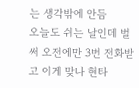는 생각밖에 안듬
오늘도 쉬는 날인데 벌써 오전에만 3번 전화받고 이게 맞나 현타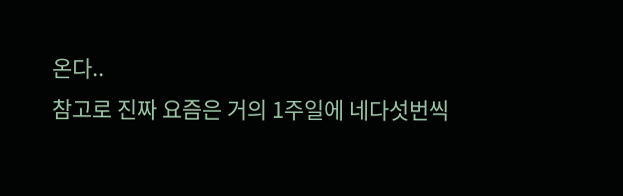온다..
참고로 진짜 요즘은 거의 1주일에 네다섯번씩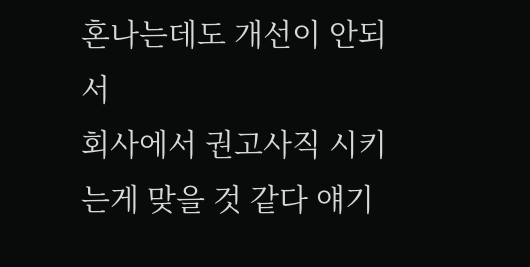혼나는데도 개선이 안되서
회사에서 권고사직 시키는게 맞을 것 같다 얘기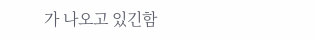가 나오고 있긴함